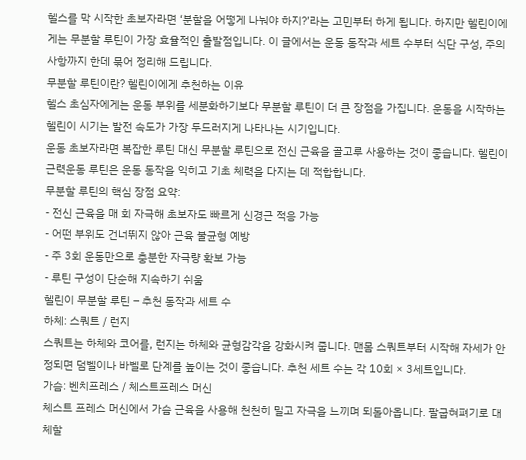헬스를 막 시작한 초보자라면 ‘분할을 어떻게 나눠야 하지?’라는 고민부터 하게 됩니다. 하지만 헬린이에게는 무분할 루틴이 가장 효율적인 출발점입니다. 이 글에서는 운동 동작과 세트 수부터 식단 구성, 주의사항까지 한데 묶어 정리해 드립니다.
무분할 루틴이란? 헬린이에게 추천하는 이유
헬스 초심자에게는 운동 부위를 세분화하기보다 무분할 루틴이 더 큰 장점을 가집니다. 운동을 시작하는 헬린이 시기는 발전 속도가 가장 두드러지게 나타나는 시기입니다.
운동 초보자라면 복잡한 루틴 대신 무분할 루틴으로 전신 근육을 골고루 사용하는 것이 좋습니다. 헬린이 근력운동 루틴은 운동 동작을 익히고 기초 체력을 다지는 데 적합합니다.
무분할 루틴의 핵심 장점 요약:
- 전신 근육을 매 회 자극해 초보자도 빠르게 신경근 적응 가능
- 어떤 부위도 건너뛰지 않아 근육 불균형 예방
- 주 3회 운동만으로 충분한 자극량 확보 가능
- 루틴 구성이 단순해 지속하기 쉬움
헬린이 무분할 루틴 – 추천 동작과 세트 수
하체: 스쿼트 / 런지
스쿼트는 하체와 코어를, 런지는 하체와 균형감각을 강화시켜 줍니다. 맨몸 스쿼트부터 시작해 자세가 안정되면 덤벨이나 바벨로 단계를 높이는 것이 좋습니다. 추천 세트 수는 각 10회 × 3세트입니다.
가슴: 벤치프레스 / 체스트프레스 머신
체스트 프레스 머신에서 가슴 근육을 사용해 천천히 밀고 자극을 느끼며 되돌아옵니다. 팔굽혀펴기로 대체할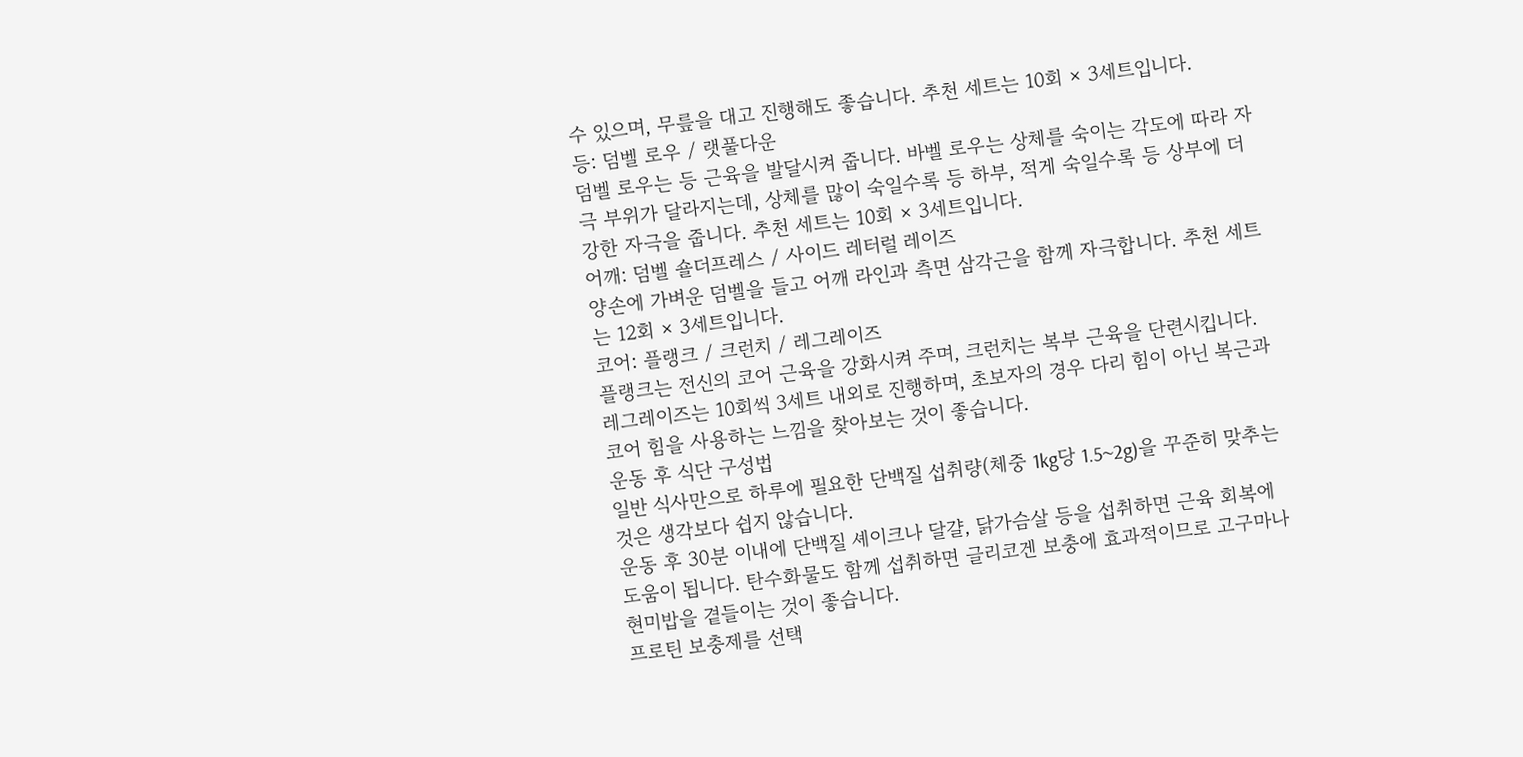수 있으며, 무릎을 대고 진행해도 좋습니다. 추천 세트는 10회 × 3세트입니다.
등: 덤벨 로우 / 랫풀다운
덤벨 로우는 등 근육을 발달시켜 줍니다. 바벨 로우는 상체를 숙이는 각도에 따라 자극 부위가 달라지는데, 상체를 많이 숙일수록 등 하부, 적게 숙일수록 등 상부에 더 강한 자극을 줍니다. 추천 세트는 10회 × 3세트입니다.
어깨: 덤벨 숄더프레스 / 사이드 레터럴 레이즈
양손에 가벼운 덤벨을 들고 어깨 라인과 측면 삼각근을 함께 자극합니다. 추천 세트는 12회 × 3세트입니다.
코어: 플랭크 / 크런치 / 레그레이즈
플랭크는 전신의 코어 근육을 강화시켜 주며, 크런치는 복부 근육을 단련시킵니다. 레그레이즈는 10회씩 3세트 내외로 진행하며, 초보자의 경우 다리 힘이 아닌 복근과 코어 힘을 사용하는 느낌을 찾아보는 것이 좋습니다.
운동 후 식단 구성법
일반 식사만으로 하루에 필요한 단백질 섭취량(체중 1kg당 1.5~2g)을 꾸준히 맞추는 것은 생각보다 쉽지 않습니다.
운동 후 30분 이내에 단백질 셰이크나 달걀, 닭가슴살 등을 섭취하면 근육 회복에 도움이 됩니다. 탄수화물도 함께 섭취하면 글리코겐 보충에 효과적이므로 고구마나 현미밥을 곁들이는 것이 좋습니다.
프로틴 보충제를 선택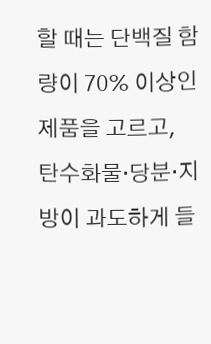할 때는 단백질 함량이 70% 이상인 제품을 고르고, 탄수화물·당분·지방이 과도하게 들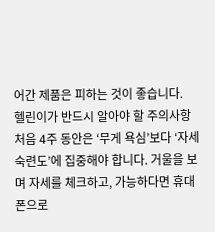어간 제품은 피하는 것이 좋습니다.
헬린이가 반드시 알아야 할 주의사항
처음 4주 동안은 ‘무게 욕심’보다 ‘자세 숙련도’에 집중해야 합니다. 거울을 보며 자세를 체크하고, 가능하다면 휴대폰으로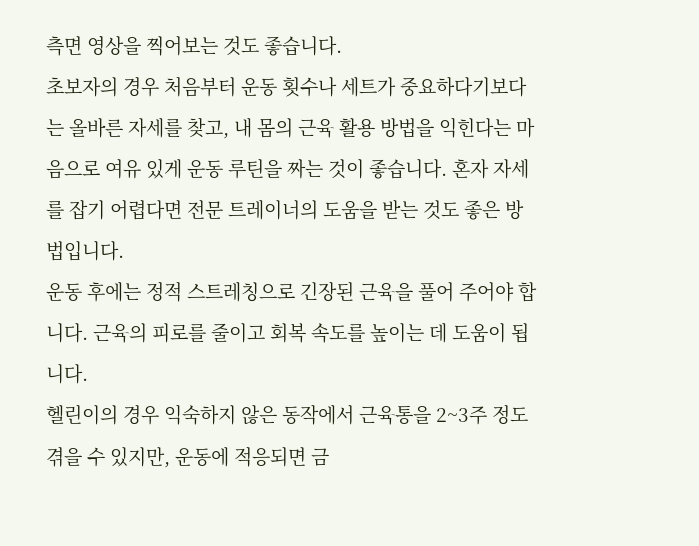측면 영상을 찍어보는 것도 좋습니다.
초보자의 경우 처음부터 운동 횟수나 세트가 중요하다기보다는 올바른 자세를 찾고, 내 몸의 근육 활용 방법을 익힌다는 마음으로 여유 있게 운동 루틴을 짜는 것이 좋습니다. 혼자 자세를 잡기 어렵다면 전문 트레이너의 도움을 받는 것도 좋은 방법입니다.
운동 후에는 정적 스트레칭으로 긴장된 근육을 풀어 주어야 합니다. 근육의 피로를 줄이고 회복 속도를 높이는 데 도움이 됩니다.
헬린이의 경우 익숙하지 않은 동작에서 근육통을 2~3주 정도 겪을 수 있지만, 운동에 적응되면 금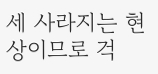세 사라지는 현상이므로 걱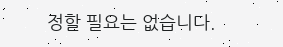정할 필요는 없습니다.